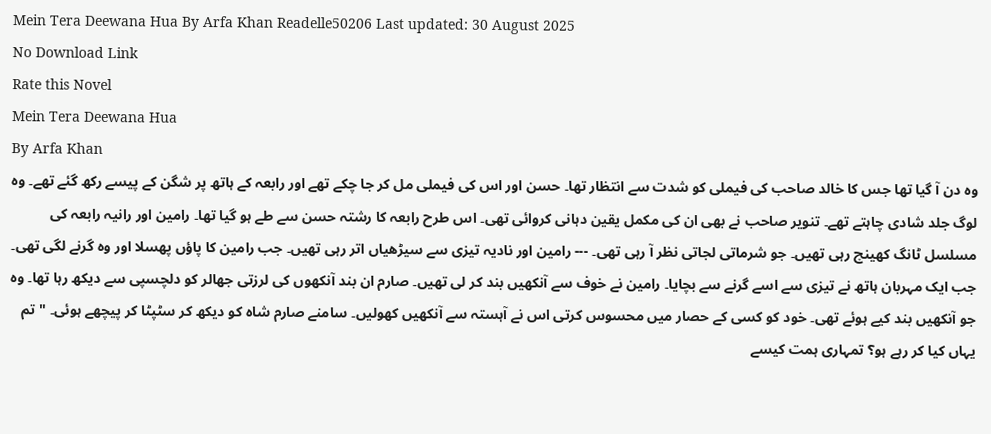Mein Tera Deewana Hua By Arfa Khan Readelle50206 Last updated: 30 August 2025
No Download Link
Rate this Novel
Mein Tera Deewana Hua
By Arfa Khan
وہ دن آ گیا تھا جس کا خالد صاحب کی فیملی کو شدت سے انتظار تھا۔ حسن اور اس کی فیملی مل کر جا چکے تھے اور رابعہ کے ہاتھ پر شگن کے پیسے رکھ گئے تھے۔ وہ لوگ جلد شادی چاہتے تھے۔ تنویر صاحب نے بھی ان کی مکمل یقین دہانی کروائی تھی۔ اس طرح رابعہ کا رشتہ حسن سے طے ہو گیا تھا۔ رامین اور رانیہ رابعہ کی مسلسل ٹانگ کھینچ رہی تھیں۔ جو شرماتی لجاتی نظر آ رہی تھی۔ --- رامین اور نادیہ تیزی سے سیڑھیاں اتر رہی تھیں۔ جب رامین کا پاؤں پھسلا اور وہ گرنے لگی تھی۔ جب ایک مہربان ہاتھ نے تیزی سے اسے گرنے سے بچایا۔ رامین نے خوف سے آنکھیں بند کر لی تھیں۔ صارم ان بند آنکھوں کی لرزتی جھالر کو دلچسپی سے دیکھ رہا تھا۔ وہ جو آنکھیں بند کیے ہوئے تھی۔ خود کو کسی کے حصار میں محسوس کرتی اس نے آہستہ سے آنکھیں کھولیں۔ سامنے صارم شاہ کو دیکھ کر سٹپٹا کر پیچھے ہوئی۔ " تم یہاں کیا کر رہے ہو؟ تمہاری ہمت کیسے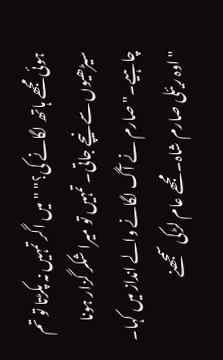ہوئی مجھے ہاتھ لگانے کی؟" " میں اگر تمہیں نہ پکڑتا تو تم سیڑھیوں سے نیچے جاتی۔ تمہیں تو میرا شکر گزار ہونا چاہیے۔" صارم نے آگ لگانے والے انداز میں کہا۔ " اوہ ریئلی صارم شاہ۔ مجھے عام لڑکی سمجھنے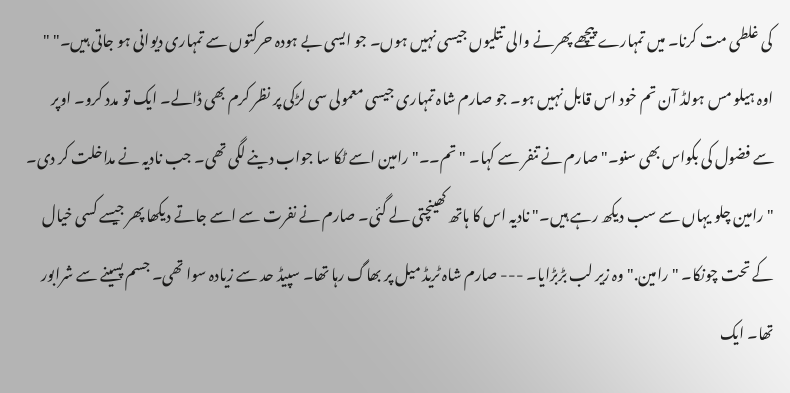کی غلطی مت کرنا۔ میں تمہارے پیچھے پھرنے والی تتلیوں جیسی نہیں ہوں۔ جو ایسی بے ہودہ حرکتوں سے تمہاری دیوانی ہو جاتی ہیں۔" " اوہ ہیلو مس ہولڈ آن تم خود اس قابل نہیں ہو۔ جو صارم شاہ تمہاری جیسی معمولی سی لڑکی پر نظر کرم بھی ڈالے۔ ایک تو مدد کرو۔ اوپر سے فضول کی بکواس بھی سنو۔" صارم نے تنفر سے کہا۔ " تم۔۔" رامین اسے ٹکا سا جواب دینے لگی تھی۔ جب نادیہ نے مداخلت کر دی۔ " رامین چلو یہاں سے سب دیکھ رہے ہیں۔" نادیہ اس کا ہاتھ کھینچتی لے گئی۔ صارم نے نفرت سے اسے جاتے دیکھا پھر جیسے کسی خیال کے تحت چونکا۔ " رامین." وہ زیر لب بڑبڑایا۔ --- صارم شاہ ٹریڈ میل پر بھاگ رہا تھا۔ سپیڈ حد سے زیادہ سوا تھی۔ جسم پسینے سے شرابور تھا۔ ایک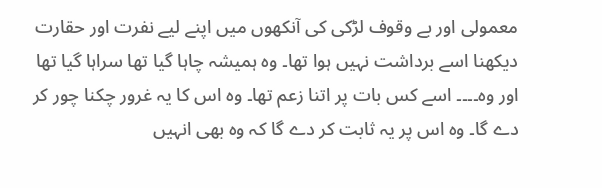معمولی اور بے وقوف لڑکی کی آنکھوں میں اپنے لیے نفرت اور حقارت دیکھنا اسے برداشت نہیں ہوا تھا۔ وہ ہمیشہ چاہا گیا تھا سراہا گیا تھا اور وہ۔۔۔۔ اسے کس بات پر اتنا زعم تھا۔ وہ اس کا یہ غرور چکنا چور کر دے گا۔ وہ اس پر یہ ثابت کر دے گا کہ وہ بھی انہیں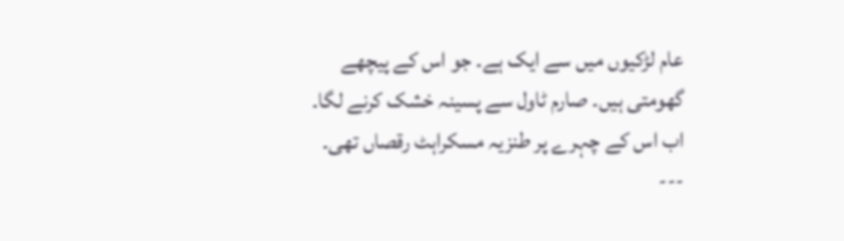عام لڑکیوں میں سے ایک ہے۔ جو اس کے پیچھے گھومتی ہیں۔ صارم ٹاول سے پسینہ خشک کرنے لگا۔ اب اس کے چہرے پر طنزیہ مسکراہٹ رقصاں تھی۔ ---